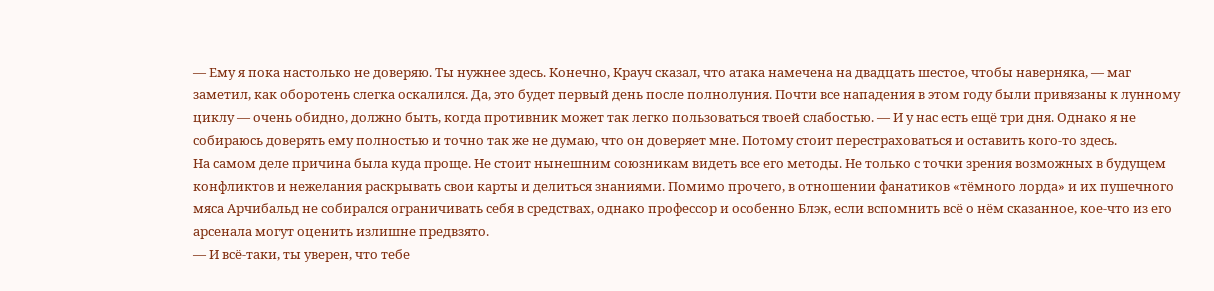— Ему я пока настолько не доверяю. Ты нужнее здесь. Конечно, Крауч сказал, что атака намечена на двадцать шестое, чтобы наверняка, — маг заметил, как оборотень слегка оскалился. Да, это будет первый день после полнолуния. Почти все нападения в этом году были привязаны к лунному циклу — очень обидно, должно быть, когда противник может так легко пользоваться твоей слабостью. — И у нас есть ещё три дня. Однако я не собираюсь доверять ему полностью и точно так же не думаю, что он доверяет мне. Потому стоит перестраховаться и оставить кого-то здесь.
На самом деле причина была куда проще. Не стоит нынешним союзникам видеть все его методы. Не только с точки зрения возможных в будущем конфликтов и нежелания раскрывать свои карты и делиться знаниями. Помимо прочего, в отношении фанатиков «тёмного лорда» и их пушечного мяса Арчибальд не собирался ограничивать себя в средствах, однако профессор и особенно Блэк, если вспомнить всё о нём сказанное, кое-что из его арсенала могут оценить излишне предвзято.
— И всё-таки, ты уверен, что тебе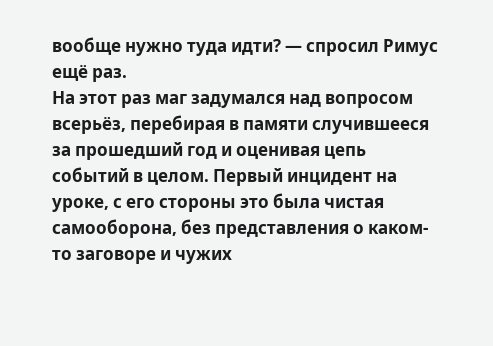вообще нужно туда идти? — спросил Римус ещё раз.
На этот раз маг задумался над вопросом всерьёз, перебирая в памяти случившееся за прошедший год и оценивая цепь событий в целом. Первый инцидент на уроке, с его стороны это была чистая самооборона, без представления о каком-то заговоре и чужих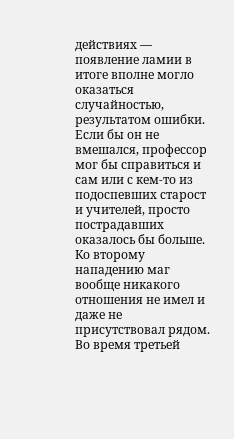действиях — появление ламии в итоге вполне могло оказаться случайностью, результатом ошибки. Если бы он не вмешался, профессор мог бы справиться и сам или с кем-то из подоспевших старост и учителей, просто пострадавших оказалось бы больше. Ко второму нападению маг вообще никакого отношения не имел и даже не присутствовал рядом. Во время третьей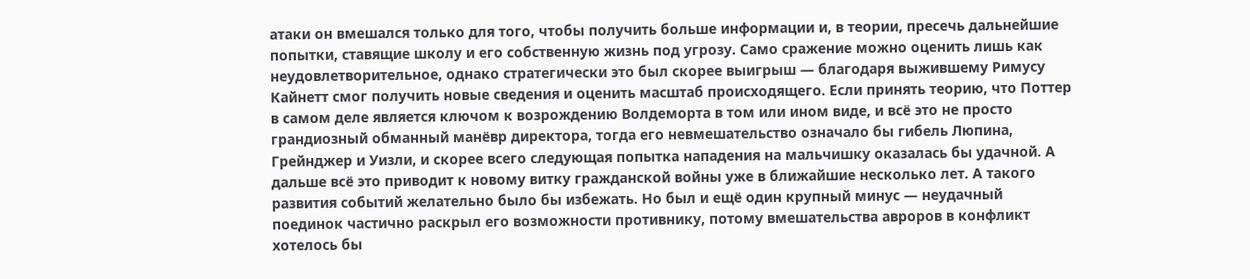атаки он вмешался только для того, чтобы получить больше информации и, в теории, пресечь дальнейшие попытки, ставящие школу и его собственную жизнь под угрозу. Само сражение можно оценить лишь как неудовлетворительное, однако стратегически это был скорее выигрыш — благодаря выжившему Римусу Кайнетт смог получить новые сведения и оценить масштаб происходящего. Если принять теорию, что Поттер в самом деле является ключом к возрождению Волдеморта в том или ином виде, и всё это не просто грандиозный обманный манёвр директора, тогда его невмешательство означало бы гибель Люпина, Грейнджер и Уизли, и скорее всего следующая попытка нападения на мальчишку оказалась бы удачной. А дальше всё это приводит к новому витку гражданской войны уже в ближайшие несколько лет. А такого развития событий желательно было бы избежать. Но был и ещё один крупный минус — неудачный поединок частично раскрыл его возможности противнику, потому вмешательства авроров в конфликт хотелось бы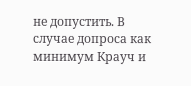не допустить. В случае допроса как минимум Крауч и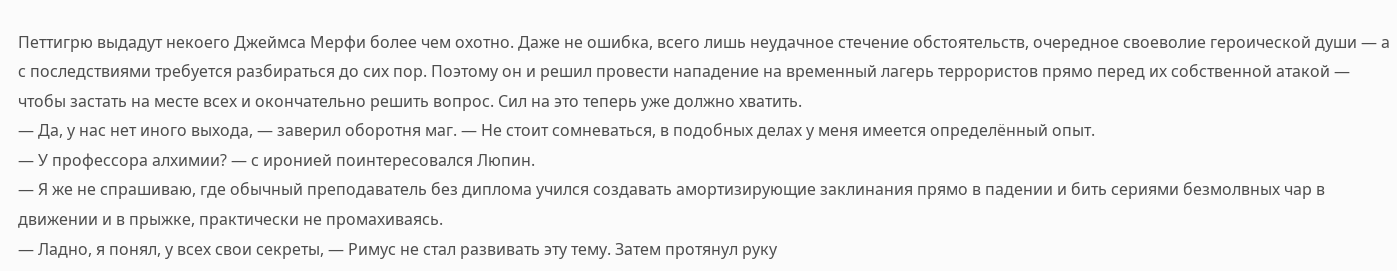Петтигрю выдадут некоего Джеймса Мерфи более чем охотно. Даже не ошибка, всего лишь неудачное стечение обстоятельств, очередное своеволие героической души — а с последствиями требуется разбираться до сих пор. Поэтому он и решил провести нападение на временный лагерь террористов прямо перед их собственной атакой — чтобы застать на месте всех и окончательно решить вопрос. Сил на это теперь уже должно хватить.
— Да, у нас нет иного выхода, — заверил оборотня маг. — Не стоит сомневаться, в подобных делах у меня имеется определённый опыт.
— У профессора алхимии? — с иронией поинтересовался Люпин.
— Я же не спрашиваю, где обычный преподаватель без диплома учился создавать амортизирующие заклинания прямо в падении и бить сериями безмолвных чар в движении и в прыжке, практически не промахиваясь.
— Ладно, я понял, у всех свои секреты, — Римус не стал развивать эту тему. Затем протянул руку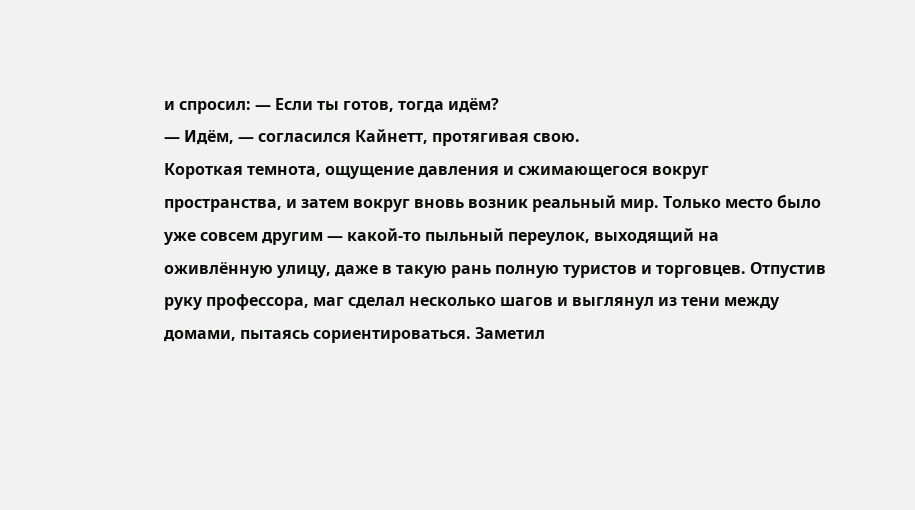и спросил: — Если ты готов, тогда идём?
— Идём, — согласился Кайнетт, протягивая свою.
Короткая темнота, ощущение давления и сжимающегося вокруг пространства, и затем вокруг вновь возник реальный мир. Только место было уже совсем другим — какой-то пыльный переулок, выходящий на оживлённую улицу, даже в такую рань полную туристов и торговцев. Отпустив руку профессора, маг сделал несколько шагов и выглянул из тени между домами, пытаясь сориентироваться. Заметил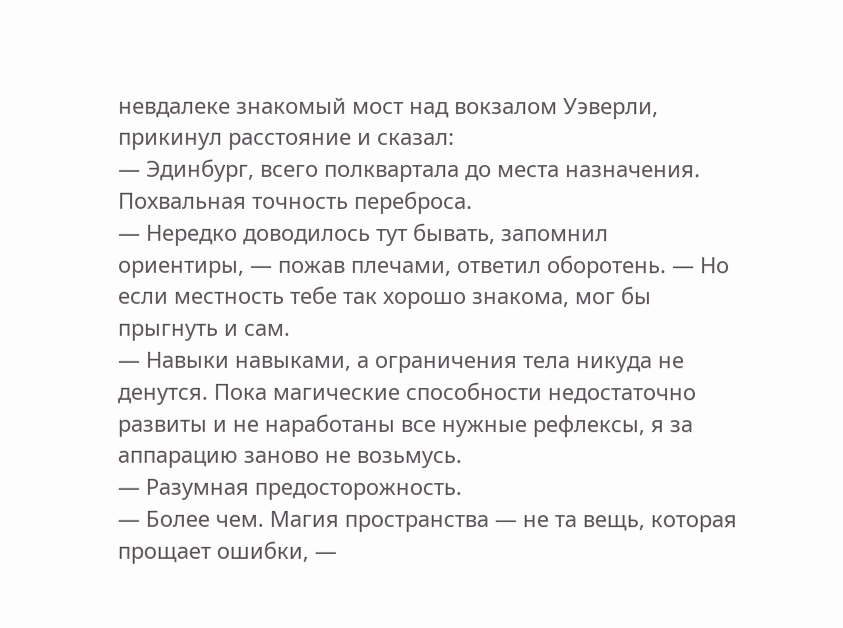невдалеке знакомый мост над вокзалом Уэверли, прикинул расстояние и сказал:
— Эдинбург, всего полквартала до места назначения. Похвальная точность переброса.
— Нередко доводилось тут бывать, запомнил ориентиры, — пожав плечами, ответил оборотень. — Но если местность тебе так хорошо знакома, мог бы прыгнуть и сам.
— Навыки навыками, а ограничения тела никуда не денутся. Пока магические способности недостаточно развиты и не наработаны все нужные рефлексы, я за аппарацию заново не возьмусь.
— Разумная предосторожность.
— Более чем. Магия пространства — не та вещь, которая прощает ошибки, —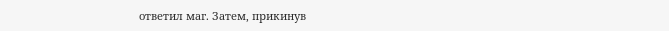ответил маг. Затем, прикинув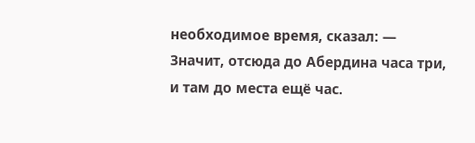необходимое время, сказал: — Значит, отсюда до Абердина часа три, и там до места ещё час.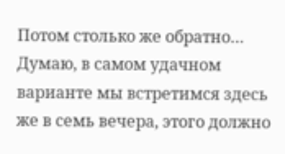Потом столько же обратно… Думаю, в самом удачном варианте мы встретимся здесь же в семь вечера, этого должно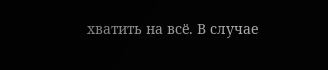хватить на всё. В случае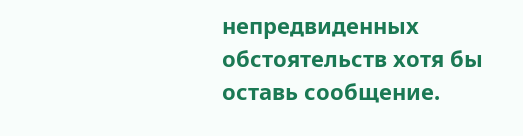непредвиденных обстоятельств хотя бы оставь сообщение.